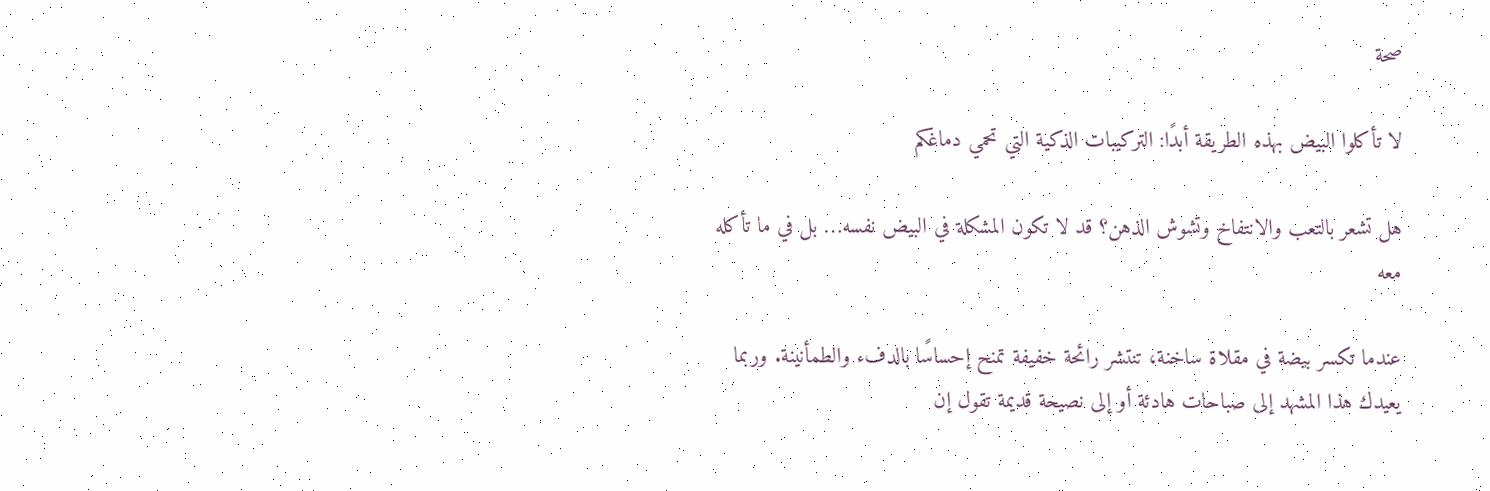صحة

لا تأكلوا البيض بهذه الطريقة أبدًا: التركيبات الذكية التي تحمي دماغكم

هل تشعر بالتعب والانتفاخ وتشوش الذهن؟ قد لا تكون المشكلة في البيض نفسه… بل في ما تأكله معه

عندما تكسر بيضة في مقلاة ساخنة، تنتشر رائحة خفيفة تمنح إحساسًا بالدفء والطمأنينة. وربما يعيدك هذا المشهد إلى صباحات هادئة أو إلى نصيحة قديمة تقول إن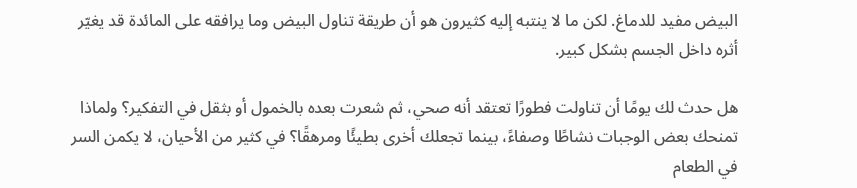البيض مفيد للدماغ. لكن ما لا ينتبه إليه كثيرون هو أن طريقة تناول البيض وما يرافقه على المائدة قد يغيّر أثره داخل الجسم بشكل كبير.

هل حدث لك يومًا أن تناولت فطورًا تعتقد أنه صحي، ثم شعرت بعده بالخمول أو بثقل في التفكير؟ ولماذا تمنحك بعض الوجبات نشاطًا وصفاءً، بينما تجعلك أخرى بطيئًا ومرهقًا؟ في كثير من الأحيان، لا يكمن السر في الطعام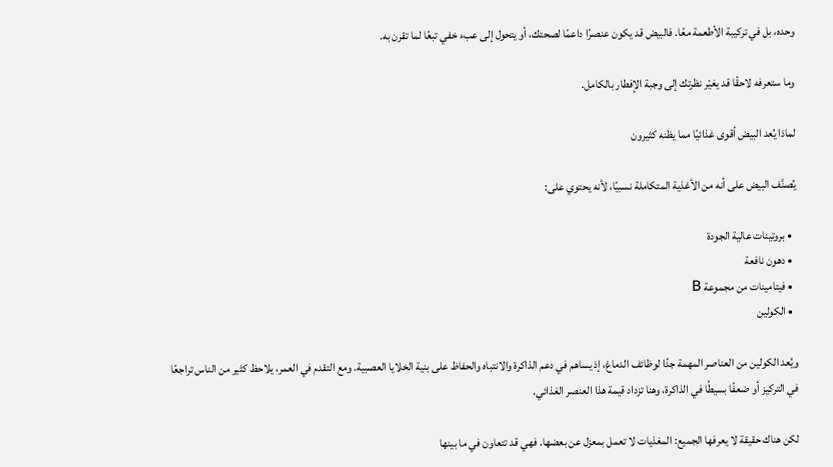وحده، بل في تركيبة الأطعمة معًا. فالبيض قد يكون عنصرًا داعمًا لصحتك، أو يتحول إلى عبء خفي تبعًا لما تقرن به.

وما ستعرفه لاحقًا قد يغيّر نظرتك إلى وجبة الإفطار بالكامل.

لماذا يُعد البيض أقوى غذائيًا مما يظنه كثيرون

يُصنَّف البيض على أنه من الأغذية المتكاملة نسبيًا، لأنه يحتوي على:

  • بروتينات عالية الجودة
  • دهون نافعة
  • فيتامينات من مجموعة B
  • الكولين

ويُعد الكولين من العناصر المهمة جدًا لوظائف الدماغ، إذ يساهم في دعم الذاكرة والانتباه والحفاظ على بنية الخلايا العصبية. ومع التقدم في العمر، يلاحظ كثير من الناس تراجعًا في التركيز أو ضعفًا بسيطًا في الذاكرة، وهنا تزداد قيمة هذا العنصر الغذائي.

لكن هناك حقيقة لا يعرفها الجميع: المغذيات لا تعمل بمعزل عن بعضها. فهي قد تتعاون في ما بينها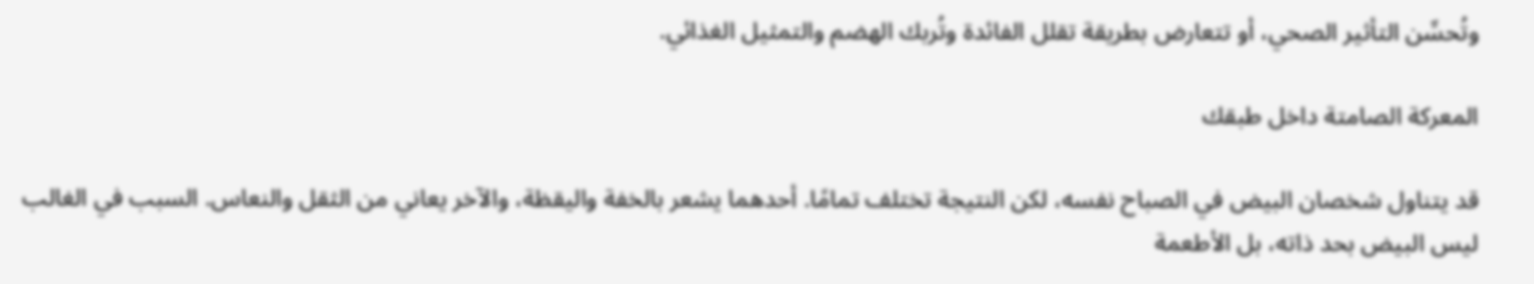وتُحسِّن التأثير الصحي، أو تتعارض بطريقة تقلل الفائدة وتُربك الهضم والتمثيل الغذائي.

المعركة الصامتة داخل طبقك

قد يتناول شخصان البيض في الصباح نفسه، لكن النتيجة تختلف تمامًا. أحدهما يشعر بالخفة واليقظة، والآخر يعاني من الثقل والنعاس. السبب في الغالب ليس البيض بحد ذاته، بل الأطعمة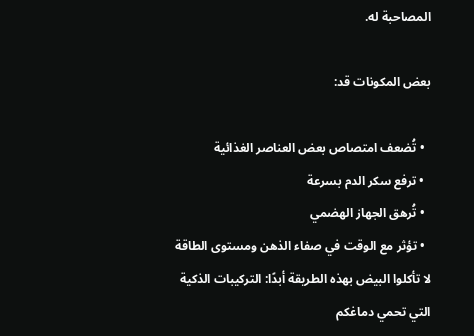المصاحبة له.

بعض المكونات قد:

  • تُضعف امتصاص بعض العناصر الغذائية
  • ترفع سكر الدم بسرعة
  • تُرهق الجهاز الهضمي
  • تؤثر مع الوقت في صفاء الذهن ومستوى الطاقة
لا تأكلوا البيض بهذه الطريقة أبدًا: التركيبات الذكية التي تحمي دماغكم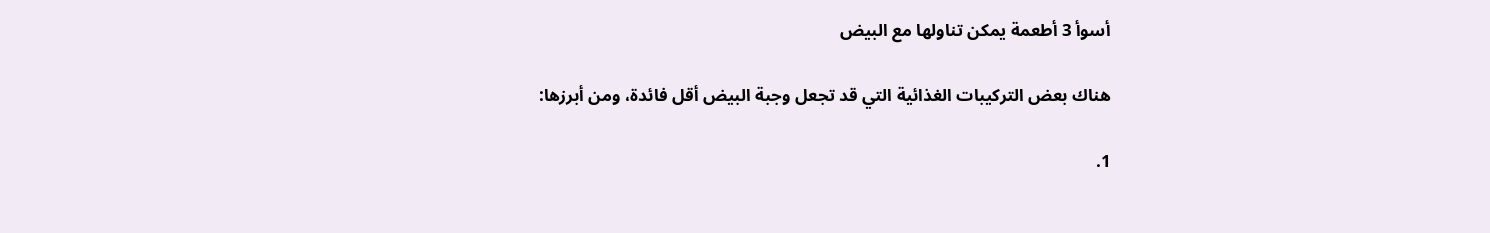أسوأ 3 أطعمة يمكن تناولها مع البيض

هناك بعض التركيبات الغذائية التي قد تجعل وجبة البيض أقل فائدة، ومن أبرزها:

1.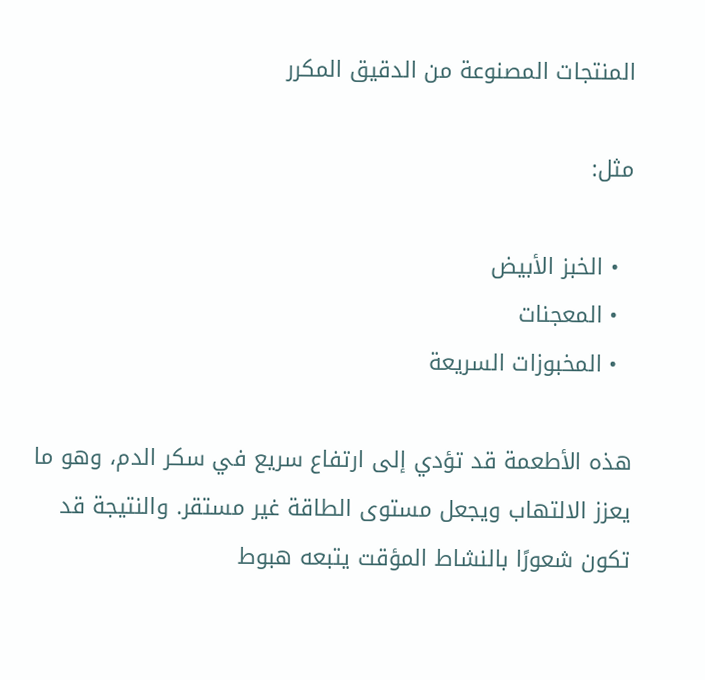المنتجات المصنوعة من الدقيق المكرر

مثل:

  • الخبز الأبيض
  • المعجنات
  • المخبوزات السريعة

هذه الأطعمة قد تؤدي إلى ارتفاع سريع في سكر الدم، وهو ما يعزز الالتهاب ويجعل مستوى الطاقة غير مستقر. والنتيجة قد تكون شعورًا بالنشاط المؤقت يتبعه هبوط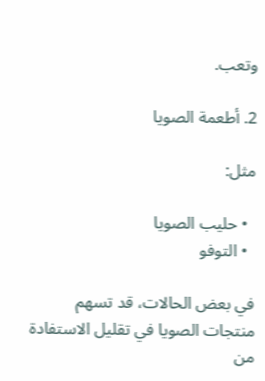وتعب.

2. أطعمة الصويا

مثل:

  • حليب الصويا
  • التوفو

في بعض الحالات، قد تسهم منتجات الصويا في تقليل الاستفادة من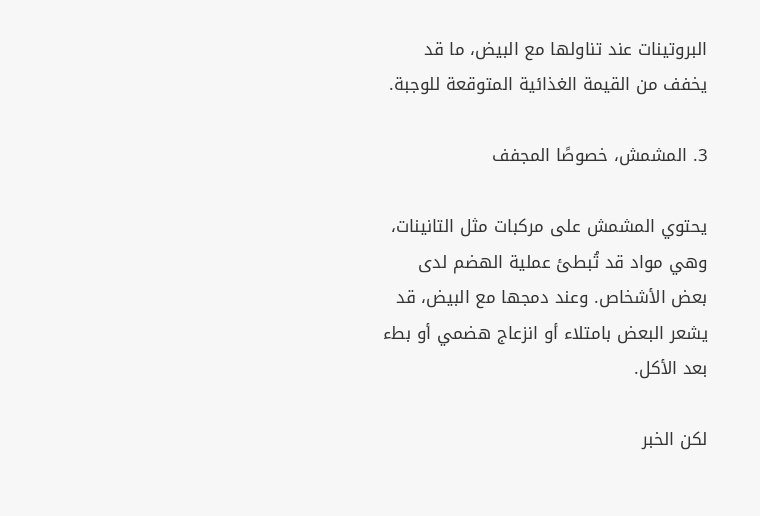البروتينات عند تناولها مع البيض، ما قد يخفف من القيمة الغذائية المتوقعة للوجبة.

3. المشمش، خصوصًا المجفف

يحتوي المشمش على مركبات مثل التانينات، وهي مواد قد تُبطئ عملية الهضم لدى بعض الأشخاص. وعند دمجها مع البيض، قد يشعر البعض بامتلاء أو انزعاج هضمي أو بطء بعد الأكل.

لكن الخبر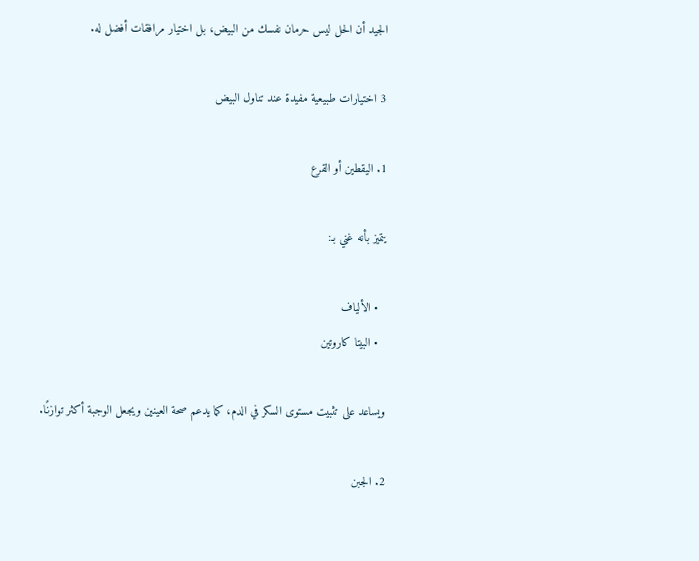الجيد أن الحل ليس حرمان نفسك من البيض، بل اختيار مرافقات أفضل له.

3 اختيارات طبيعية مفيدة عند تناول البيض

1. اليقطين أو القرع

يتميز بأنه غني بـ:

  • الألياف
  • البيتا كاروتين

ويساعد على تثبيت مستوى السكر في الدم، كما يدعم صحة العينين ويجعل الوجبة أكثر توازنًا.

2. الجبن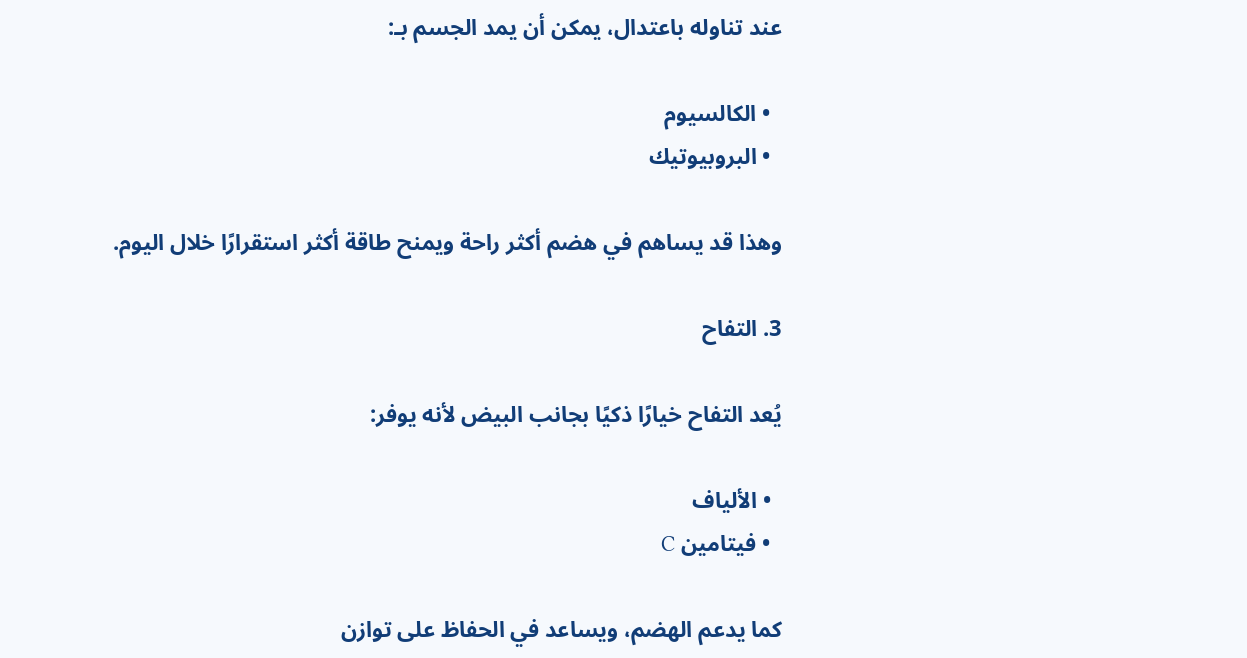عند تناوله باعتدال، يمكن أن يمد الجسم بـ:

  • الكالسيوم
  • البروبيوتيك

وهذا قد يساهم في هضم أكثر راحة ويمنح طاقة أكثر استقرارًا خلال اليوم.

3. التفاح

يُعد التفاح خيارًا ذكيًا بجانب البيض لأنه يوفر:

  • الألياف
  • فيتامين C

كما يدعم الهضم، ويساعد في الحفاظ على توازن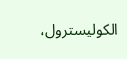الكوليسترول،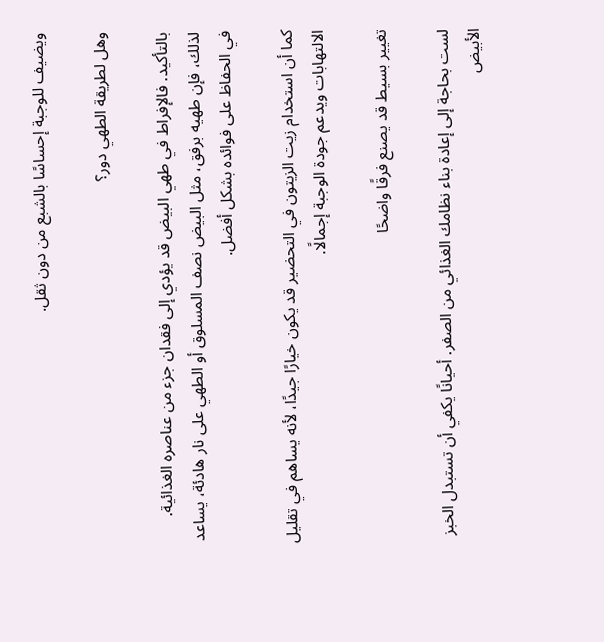ويضيف للوجبة إحساسًا بالشبع من دون ثقل.

وهل لطريقة الطهي دور؟

بالتأكيد. فالإفراط في طهي البيض قد يؤدي إلى فقدان جزء من عناصره الغذائية. لذلك، فإن طهيه برفق، مثل البيض نصف المسلوق أو الطهي على نار هادئة، يساعد في الحفاظ على فوائده بشكل أفضل.

كما أن استخدام زيت الزيتون في التحضير قد يكون خيارًا جيدًا، لأنه يساهم في تقليل الالتهابات ويدعم جودة الوجبة إجمالًا.

تغيير بسيط قد يصنع فرقًا واضحًا

لست بحاجة إلى إعادة بناء نظامك الغذائي من الصفر. أحيانًا يكفي أن تستبدل الخبز الأبيض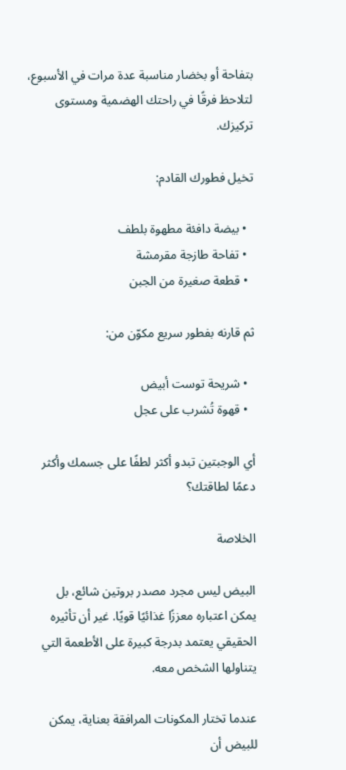بتفاحة أو بخضار مناسبة عدة مرات في الأسبوع، لتلاحظ فرقًا في راحتك الهضمية ومستوى تركيزك.

تخيل فطورك القادم:

  • بيضة دافئة مطهوة بلطف
  • تفاحة طازجة مقرمشة
  • قطعة صغيرة من الجبن

ثم قارنه بفطور سريع مكوّن من:

  • شريحة توست أبيض
  • قهوة تُشرب على عجل

أي الوجبتين تبدو أكثر لطفًا على جسمك وأكثر دعمًا لطاقتك؟

الخلاصة

البيض ليس مجرد مصدر بروتين شائع، بل يمكن اعتباره معززًا غذائيًا قويًا. غير أن تأثيره الحقيقي يعتمد بدرجة كبيرة على الأطعمة التي يتناولها الشخص معه.

عندما تختار المكونات المرافقة بعناية، يمكن للبيض أن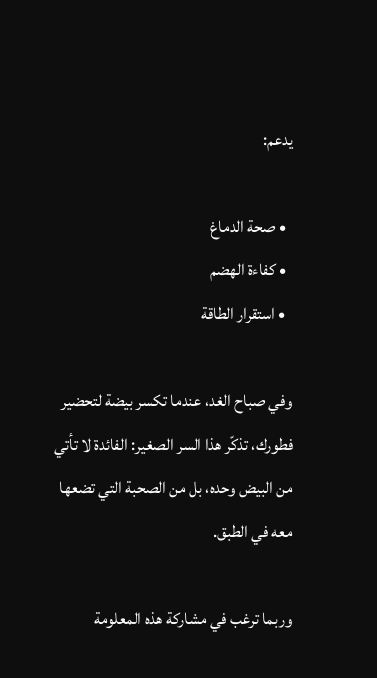يدعم:

  • صحة الدماغ
  • كفاءة الهضم
  • استقرار الطاقة

وفي صباح الغد، عندما تكسر بيضة لتحضير فطورك، تذكّر هذا السر الصغير: الفائدة لا تأتي من البيض وحده، بل من الصحبة التي تضعها معه في الطبق.

وربما ترغب في مشاركة هذه المعلومة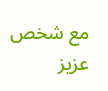مع شخص عزيز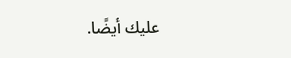عليك أيضًا.